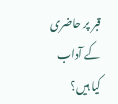قبر پر حاضری کے آداب کیا ہیں؟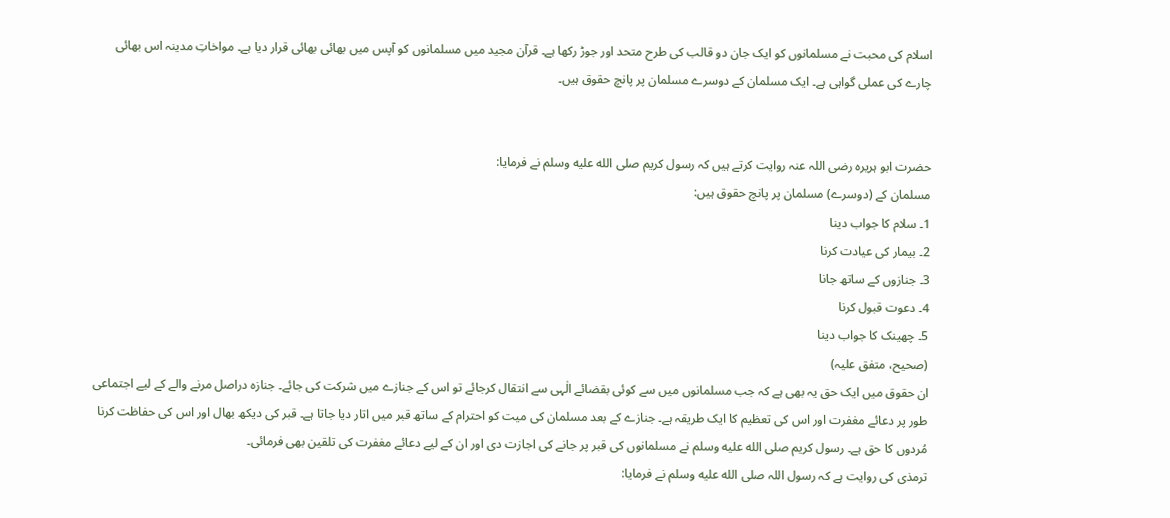اسلام کی محبت نے مسلمانوں کو ایک جان دو قالب کی طرح متحد اور جوڑ رکھا ہے۔ قرآن مجید میں مسلمانوں کو آپس میں بھائی بھائی قرار دیا ہے۔ مواخاتِ مدینہ اس بھائی چارے کی عملی گواہی ہے۔ ایک مسلمان کے دوسرے مسلمان پر پانچ حقوق ہیں۔


حضرت ابو ہریرہ رضی اللہ عنہ روایت کرتے ہیں کہ رسول کریم صلى الله عليه وسلم نے فرمایا:
مسلمان کے (دوسرے) مسلمان پر پانچ حقوق ہیں:
1۔ سلام کا جواب دینا
2۔ بیمار کی عیادت کرنا
3۔ جنازوں کے ساتھ جانا
4۔ دعوت قبول کرنا
5۔ چھینک کا جواب دینا
(صحیح، متفق علیہ)
ان حقوق میں ایک حق یہ بھی ہے کہ جب مسلمانوں میں سے کوئی بقضائے الٰہی سے انتقال کرجائے تو اس کے جنازے میں شرکت کی جائے۔ جنازہ دراصل مرنے والے کے لیے اجتماعی طور پر دعائے مغفرت اور اس کی تعظیم کا ایک طریقہ ہے۔ جنازے کے بعد مسلمان کی میت کو احترام کے ساتھ قبر میں اتار دیا جاتا ہے۔ قبر کی دیکھ بھال اور اس کی حفاظت کرنا مُردوں کا حق ہے۔ رسول کریم صلى الله عليه وسلم نے مسلمانوں کی قبر پر جانے کی اجازت دی اور ان کے لیے دعائے مغفرت کی تلقین بھی فرمائی۔
ترمذی کی روایت ہے کہ رسول اللہ صلى الله عليه وسلم نے فرمایا: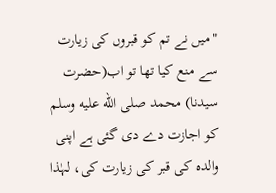"میں نے تم کو قبروں کی زیارت سے منع کیا تھا تو اب(حضرت سیدنا) محمد صلى الله عليه وسلم کو اجازت دے دی گئی ہے اپنی والدہ کی قبر کی زیارت کی، لہٰذا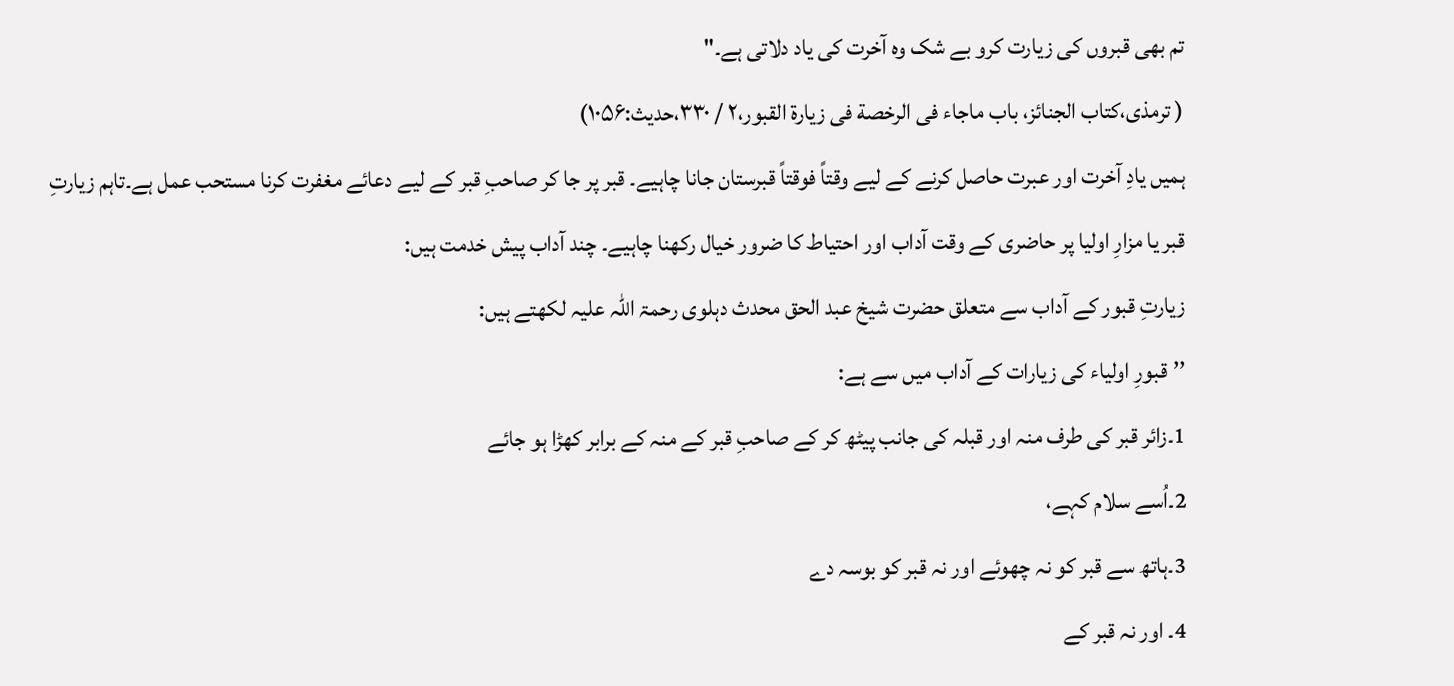تم بھی قبروں کی زیارت کرو بے شک وہ آخرت کی یاد دلاتی ہے۔"
( ترمذی،کتاب الجنائز، باب ماجاء فی الرخصة فی زیارة القبور،۲ / ۳۳۰،حدیث:۱۰۵۶)
ہمیں یادِ آخرت اور عبرت حاصل کرنے کے لیے وقتاً فوقتاً قبرستان جانا چاہیے۔ قبر پر جا کر صاحبِ قبر کے لیے دعائے مغفرت کرنا مستحب عمل ہے۔تاہم زیارتِ قبر یا مزارِ اولیا پر حاضری کے وقت آداب اور احتیاط کا ضرور خیال رکھنا چاہیے۔ چند آداب پیش خدمت ہیں:
زیارتِ قبور کے آداب سے متعلق حضرت شیخ عبد الحق محدث دہلوی رحمۃ اللہ علیہ لکھتے ہیں:
’’قبورِ اولیاء کی زیارات کے آداب میں سے ہے:
1۔زائر قبر کی طرف منہ اور قبلہ کی جانب پیٹھ کر کے صاحبِ قبر کے منہ کے برابر کھڑا ہو جائے
2۔اُسے سلام کہے،
3۔ہاتھ سے قبر کو نہ چھوئے اور نہ قبر کو بوسہ دے
4۔ اور نہ قبر کے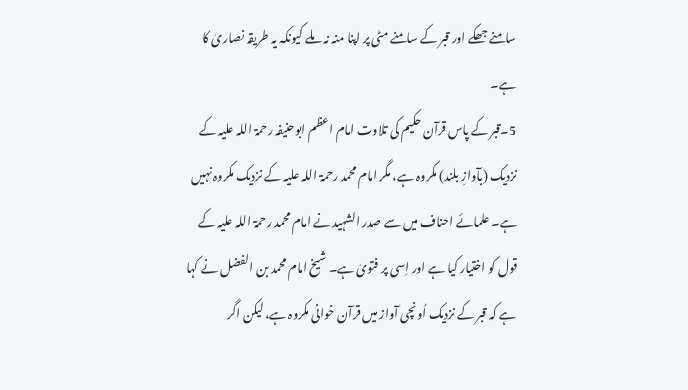سامنے جھکے اور قبر کے سامنے مٹی پر اپنا منہ نہ ملے کیونکہ یہ طریقہ نصاریٰ کا ہے۔
5۔قبر کے پاس قرآن حکیم کی تلاوت امام اعظم ابوحنیفہ رحمۃ اللہ علیہ کے نزدیک (بآوازِ بلند) مکروہ ہے، مگر امام محمد رحمۃ اللہ علیہ کے نزدیک مکروہ نہیں ہے۔ علمائے احناف میں سے صدر الشہید نے امام محمد رحمۃ اللہ علیہ کے قول کو اختیار کیا ہے اور اِسی پر فتویٰ ہے۔ شیخ امام محمد بن الفضل نے کہا ہے کہ قبر کے نزدیک اُونچی آواز میں قرآن خوانی مکروہ ہے، لیکن اگر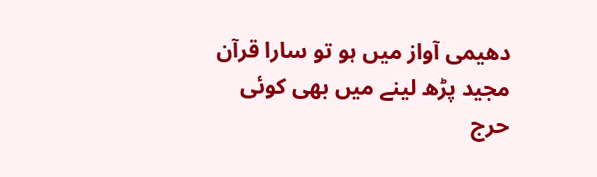دھیمی آواز میں ہو تو سارا قرآن مجید پڑھ لینے میں بھی کوئی حرج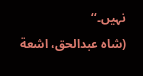نہیں۔‘‘
(شاه عبدالحق، اشعة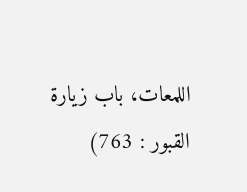اللمعات، باب زيارة القبور : 763)